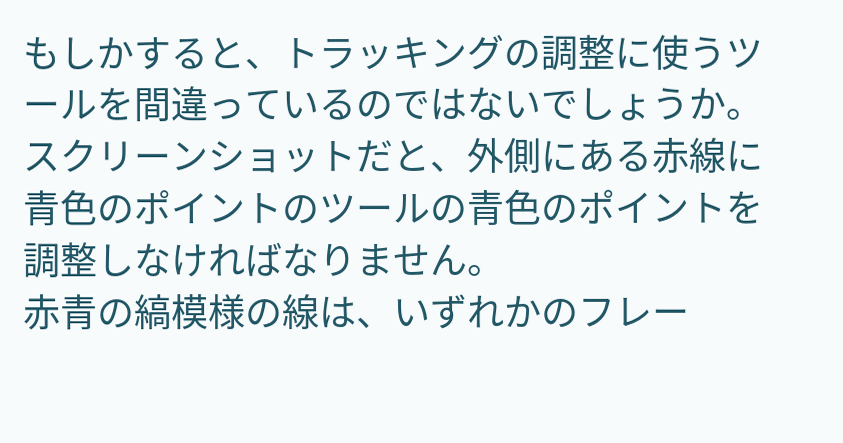もしかすると、トラッキングの調整に使うツールを間違っているのではないでしょうか。
スクリーンショットだと、外側にある赤線に青色のポイントのツールの青色のポイントを調整しなければなりません。
赤青の縞模様の線は、いずれかのフレー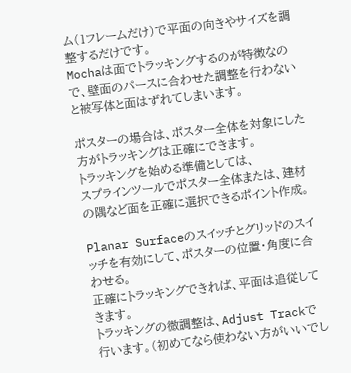ム(1フレームだけ)で平面の向きやサイズを調整するだけです。
Mochaは面でトラッキングするのが特徴なので、壁面のパースに合わせた調整を行わないと被写体と面はずれてしまいます。

ポスターの場合は、ポスター全体を対象にした方がトラッキングは正確にできます。
トラッキングを始める準備としては、
スプラインツールでポスター全体または、建材の隅など面を正確に選択できるポイント作成。

Planar Surfaceのスイッチとグリッドのスイッチを有効にして、ポスターの位置・角度に合わせる。
正確にトラッキングできれば、平面は追従してきます。
トラッキングの微調整は、Adjust Trackで行います。(初めてなら使わない方がいいでし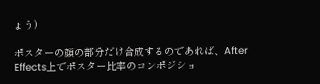ょう)

ポスターの顔の部分だけ合成するのであれば、After Effects上でポスター比率のコンポジショ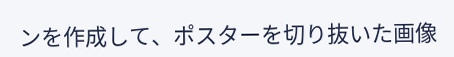ンを作成して、ポスターを切り抜いた画像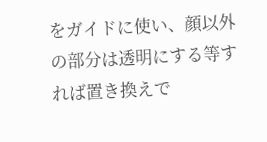をガイドに使い、顔以外の部分は透明にする等すれば置き換えで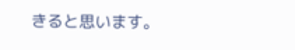きると思います。